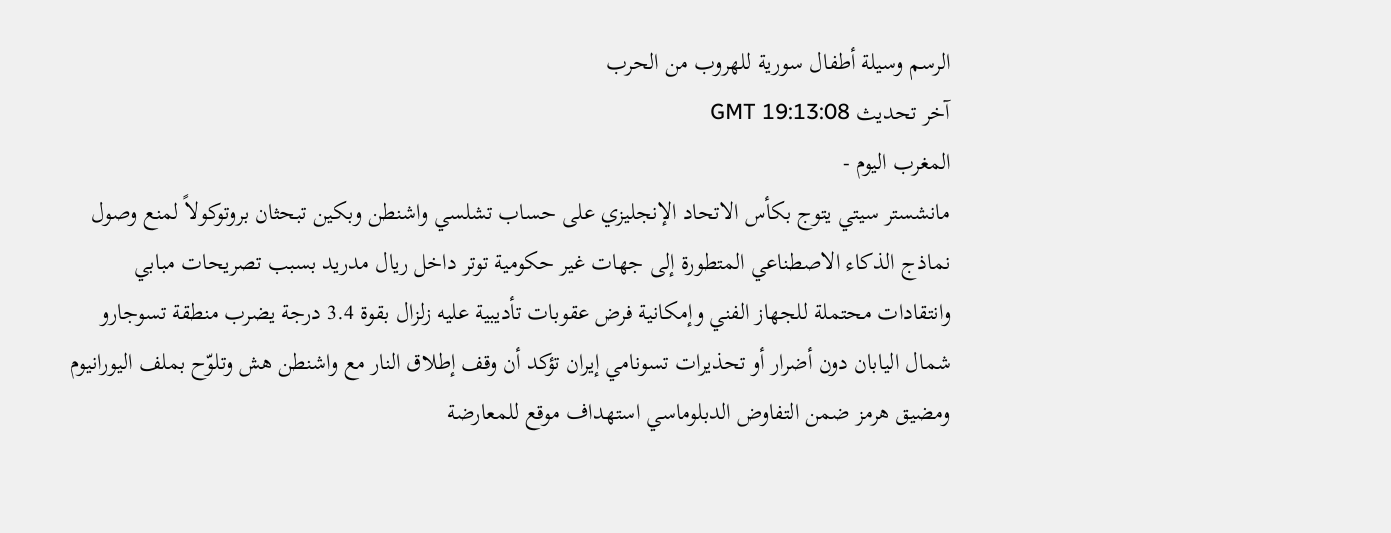الرسم وسيلة أطفال سورية للهروب من الحرب
آخر تحديث GMT 19:13:08
المغرب اليوم -
مانشستر سيتي يتوج بكأس الاتحاد الإنجليزي على حساب تشلسي واشنطن وبكين تبحثان بروتوكولاً لمنع وصول نماذج الذكاء الاصطناعي المتطورة إلى جهات غير حكومية توتر داخل ريال مدريد بسبب تصريحات مبابي وانتقادات محتملة للجهاز الفني وإمكانية فرض عقوبات تأديبية عليه زلزال بقوة 3.4 درجة يضرب منطقة تسوجارو شمال اليابان دون أضرار أو تحذيرات تسونامي إيران تؤكد أن وقف إطلاق النار مع واشنطن هش وتلوّح بملف اليورانيوم ومضيق هرمز ضمن التفاوض الدبلوماسي استهداف موقع للمعارضة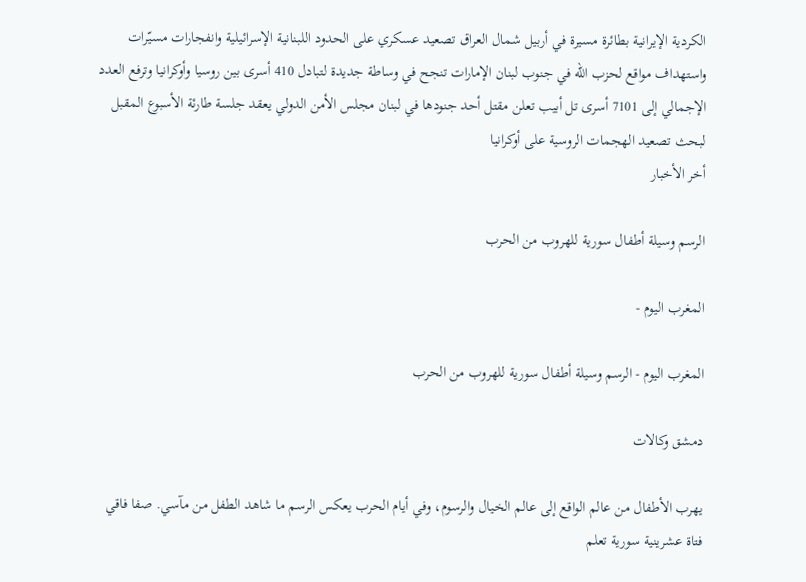الكردية الإيرانية بطائرة مسيرة في أربيل شمال العراق تصعيد عسكري على الحدود اللبنانية الإسرائيلية وانفجارات مسيّرات واستهداف مواقع لحزب الله في جنوب لبنان الإمارات تنجح في وساطة جديدة لتبادل 410 أسرى بين روسيا وأوكرانيا وترفع العدد الإجمالي إلى 7101 أسرى تل أبيب تعلن مقتل أحد جنودها في لبنان مجلس الأمن الدولي يعقد جلسة طارئة الأسبوع المقبل لبحث تصعيد الهجمات الروسية على أوكرانيا
أخر الأخبار

الرسم وسيلة أطفال سورية للهروب من الحرب

المغرب اليوم -

المغرب اليوم - الرسم وسيلة أطفال سورية للهروب من الحرب

دمشق وكالات

يهرب الأطفال من عالم الواقع إلى عالم الخيال والرسوم، وفي أيام الحرب يعكس الرسم ما شاهد الطفل من مآسي. صفا فاقي فتاة عشرينية سورية تعلم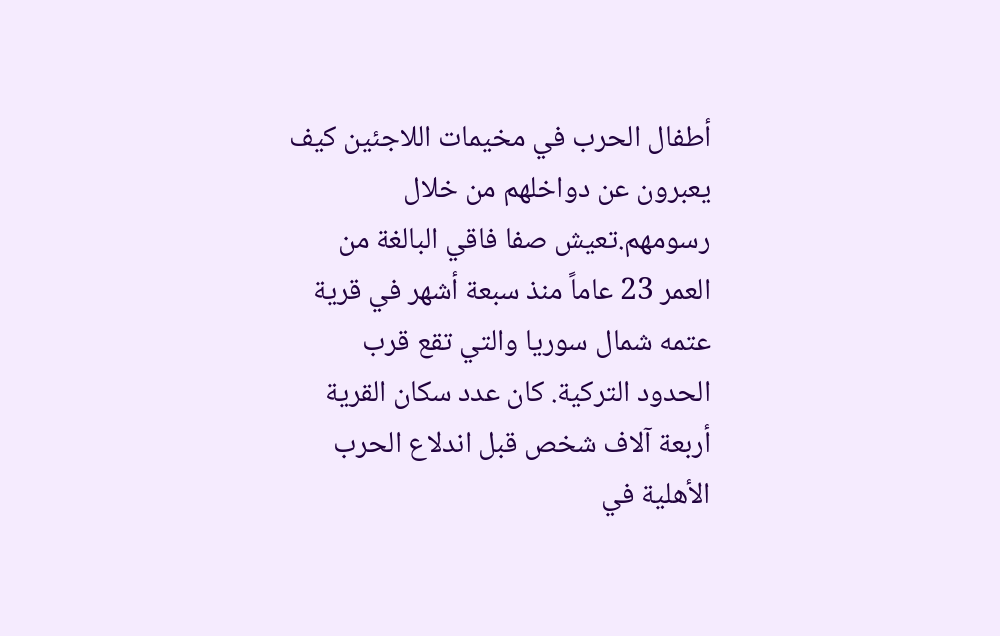أطفال الحرب في مخيمات اللاجئين كيف يعبرون عن دواخلهم من خلال رسومهم.تعيش صفا فاقي البالغة من العمر 23 عاماً منذ سبعة أشهر في قرية عتمه شمال سوريا والتي تقع قرب الحدود التركية. كان عدد سكان القرية أربعة آلاف شخص قبل اندلاع الحرب الأهلية في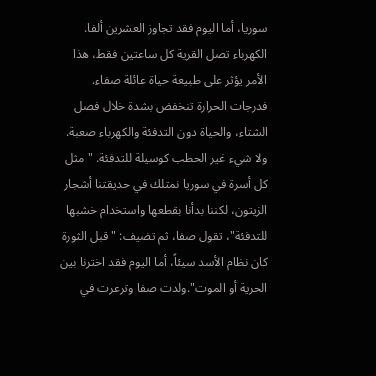سوريا، أما اليوم فقد تجاوز العشرين ألفا. الكهرباء تصل القرية كل ساعتين فقط، هذا الأمر يؤثر على طبيعة حياة عائلة صفاء. فدرجات الحرارة تنخفض بشدة خلال فصل الشتاء، والحياة دون التدفئة والكهرباء صعبة. ولا شيء غير الحطب كوسيلة للتدفئة. "مثل كل أسرة في سوريا نمتلك في حديقتنا أشجار الزيتون، لكننا بدأنا بقطعها واستخدام خشبها للتدفئة"، تقول صفا، ثم تضيف: "قبل الثورة كان نظام الأسد سيئاً، أما اليوم فقد اخترنا بين الحرية أو الموت".ولدت صفا وترعرت في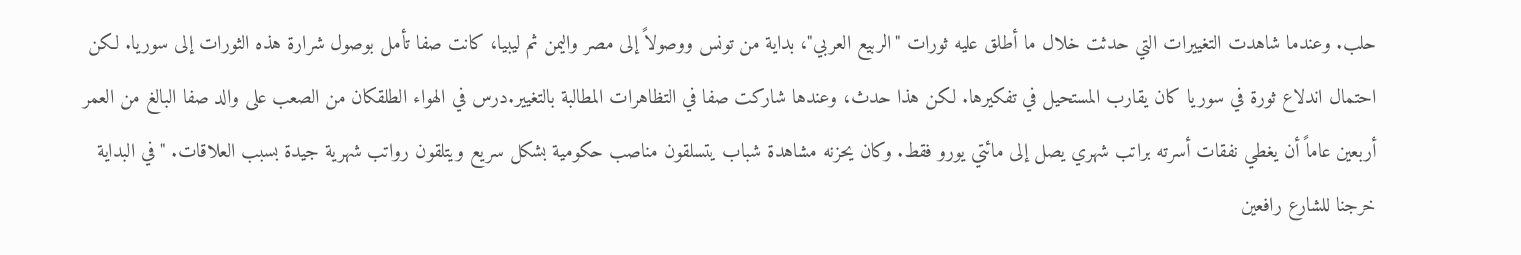حلب. وعندما شاهدت التغييرات التي حدثت خلال ما أطلق عليه ثورات "الربيع العربي"، بداية من تونس ووصولاً إلى مصر واليمن ثم ليبيا، كانت صفا تأمل بوصول شرارة هذه الثورات إلى سوريا. لكن احتمال اندلاع ثورة في سوريا كان يقارب المستحيل في تفكيرها. لكن هذا حدث، وعندها شاركت صفا في التظاهرات المطالبة بالتغيير.درس في الهواء الطلقكان من الصعب على والد صفا البالغ من العمر أربعين عاماً أن يغطي نفقات أسرته براتب شهري يصل إلى مائتي يورو فقط. وكان يحزنه مشاهدة شباب يتسلقون مناصب حكومية بشكل سريع ويتلقون رواتب شهرية جيدة بسبب العلاقات. "في البداية خرجنا للشارع رافعين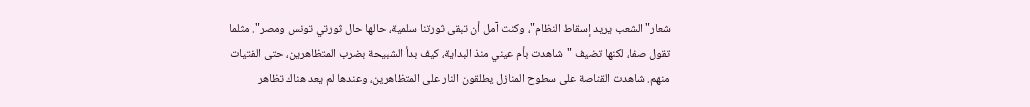شعار"الشعب يريد إسقاط النظام"، وكنت آمل أن تبقى ثورتنا سلمية، حالها حال ثورتي تونس ومصر". مثلما تقول صفا، لكنها تضيف "شاهدت بأم عيني منذ البداية، كيف بدأ الشبيحة بضرب المتظاهرين، حتى الفتيات منهم. شاهدت القناصة على سطوح المنازل يطلقون النار على المتظاهرين، وعندها لم يعد هناك تظاهر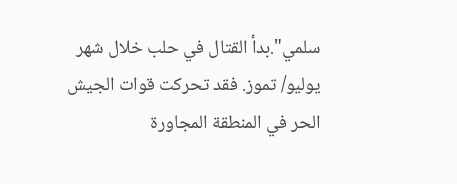سلمي".بدأ القتال في حلب خلال شهر يوليو/ تموز. فقد تحركت قوات الجيش الحر في المنطقة المجاورة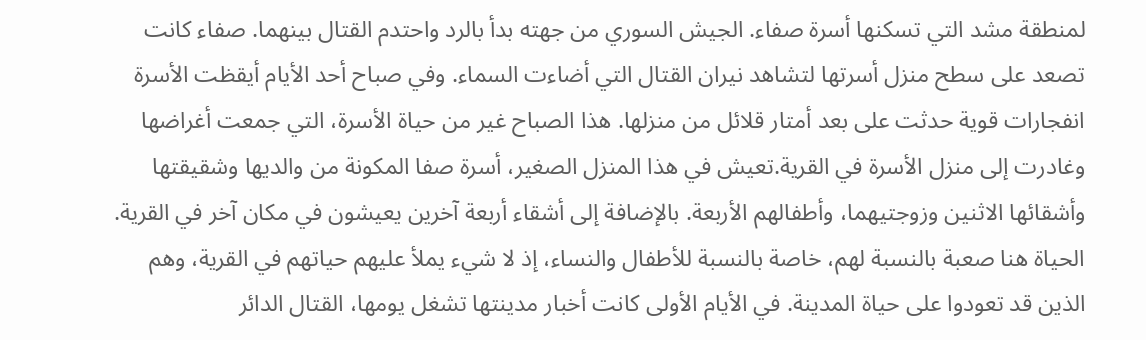لمنطقة مشد التي تسكنها أسرة صفاء. الجيش السوري من جهته بدأ بالرد واحتدم القتال بينهما. صفاء كانت تصعد على سطح منزل أسرتها لتشاهد نيران القتال التي أضاءت السماء. وفي صباح أحد الأيام أيقظت الأسرة انفجارات قوية حدثت على بعد أمتار قلائل من منزلها. هذا الصباح غير من حياة الأسرة، التي جمعت أغراضها وغادرت إلى منزل الأسرة في القرية.تعيش في هذا المنزل الصغير، أسرة صفا المكونة من والديها وشقيقتها وأشقائها الاثنين وزوجتيهما، وأطفالهم الأربعة. بالإضافة إلى أشقاء أربعة آخرين يعيشون في مكان آخر في القرية. الحياة هنا صعبة بالنسبة لهم، خاصة بالنسبة للأطفال والنساء، إذ لا شيء يملأ عليهم حياتهم في القرية، وهم الذين قد تعودوا على حياة المدينة. في الأيام الأولى كانت أخبار مدينتها تشغل يومها، القتال الدائر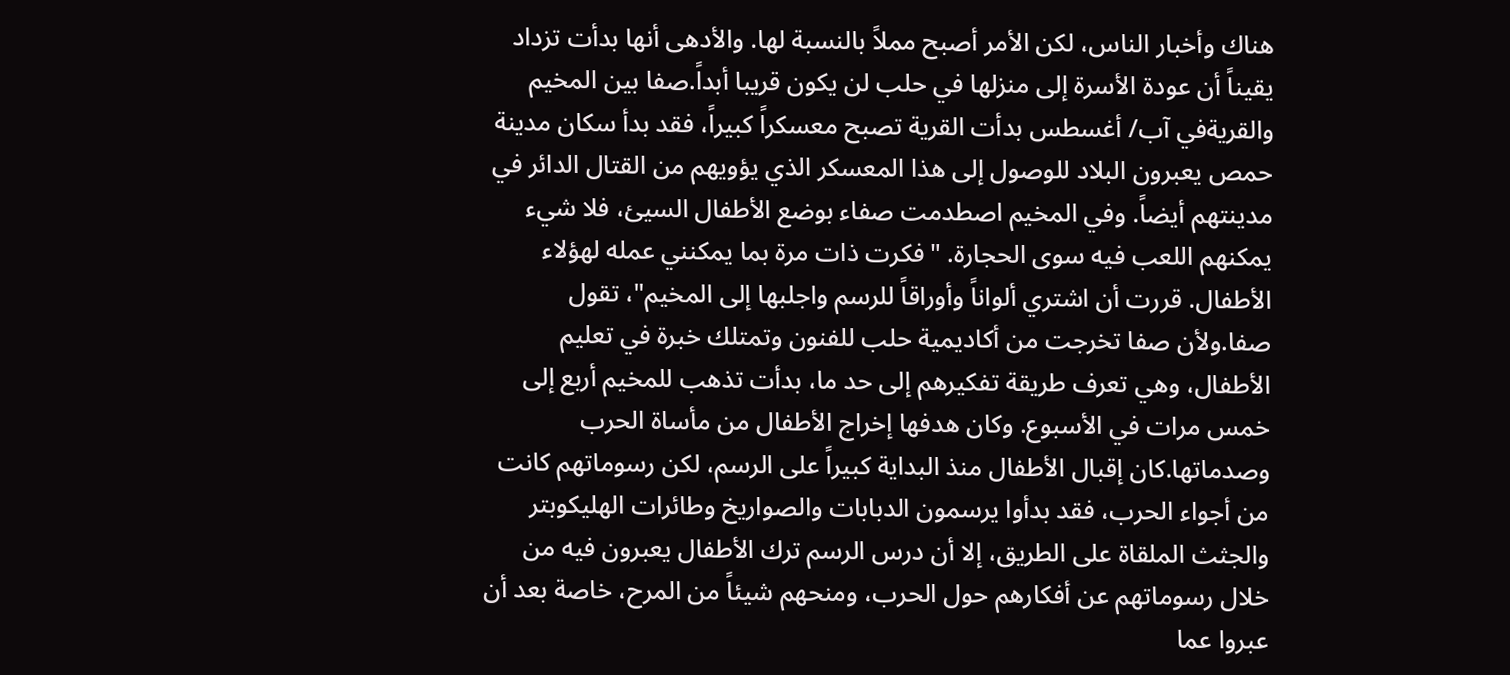هناك وأخبار الناس، لكن الأمر أصبح مملاً بالنسبة لها. والأدهى أنها بدأت تزداد يقيناً أن عودة الأسرة إلى منزلها في حلب لن يكون قريبا أبداً.صفا بين المخيم والقريةفي آب/ أغسطس بدأت القرية تصبح معسكراً كبيراً، فقد بدأ سكان مدينة حمص يعبرون البلاد للوصول إلى هذا المعسكر الذي يؤويهم من القتال الدائر في مدينتهم أيضاً. وفي المخيم اصطدمت صفاء بوضع الأطفال السيئ، فلا شيء يمكنهم اللعب فيه سوى الحجارة. "فكرت ذات مرة بما يمكنني عمله لهؤلاء الأطفال. قررت أن اشتري ألواناً وأوراقاً للرسم واجلبها إلى المخيم"، تقول صفا.ولأن صفا تخرجت من أكاديمية حلب للفنون وتمتلك خبرة في تعليم الأطفال، وهي تعرف طريقة تفكيرهم إلى حد ما، بدأت تذهب للمخيم أربع إلى خمس مرات في الأسبوع. وكان هدفها إخراج الأطفال من مأساة الحرب وصدماتها.كان إقبال الأطفال منذ البداية كبيراً على الرسم، لكن رسوماتهم كانت من أجواء الحرب، فقد بدأوا يرسمون الدبابات والصواريخ وطائرات الهليكوبتر والجثث الملقاة على الطريق، إلا أن درس الرسم ترك الأطفال يعبرون فيه من خلال رسوماتهم عن أفكارهم حول الحرب، ومنحهم شيئاً من المرح، خاصة بعد أن عبروا عما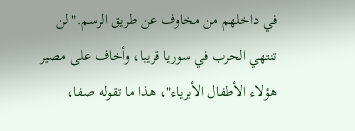في داخلهم من مخاوف عن طريق الرسم."لن تنتهي الحرب في سوريا قريبا، وأخاف على مصير هؤلاء الأطفال الأبرياء"، هذا ما تقوله صفا،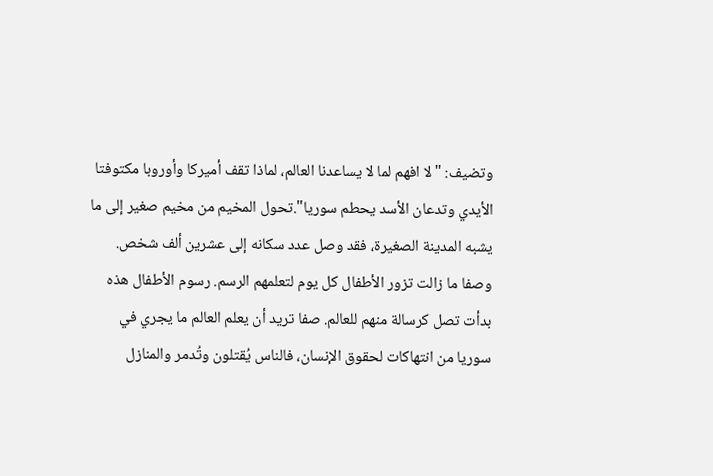وتضيف: "لا افهم لما لا يساعدنا العالم، لماذا تقف أميركا وأوروبا مكتوفتا الأيدي وتدعان الأسد يحطم سوريا".تحول المخيم من مخيم صغير إلى ما يشبه المدينة الصغيرة، فقد وصل عدد سكانه إلى عشرين ألف شخص. وصفا ما زالت تزور الأطفال كل يوم لتعلمهم الرسم. رسوم الأطفال هذه بدأت تصل كرسالة منهم للعالم. صفا تريد أن يعلم العالم ما يجري في سوريا من انتهاكات لحقوق الإنسان، فالناس يُقتلون وتُدمر والمنازل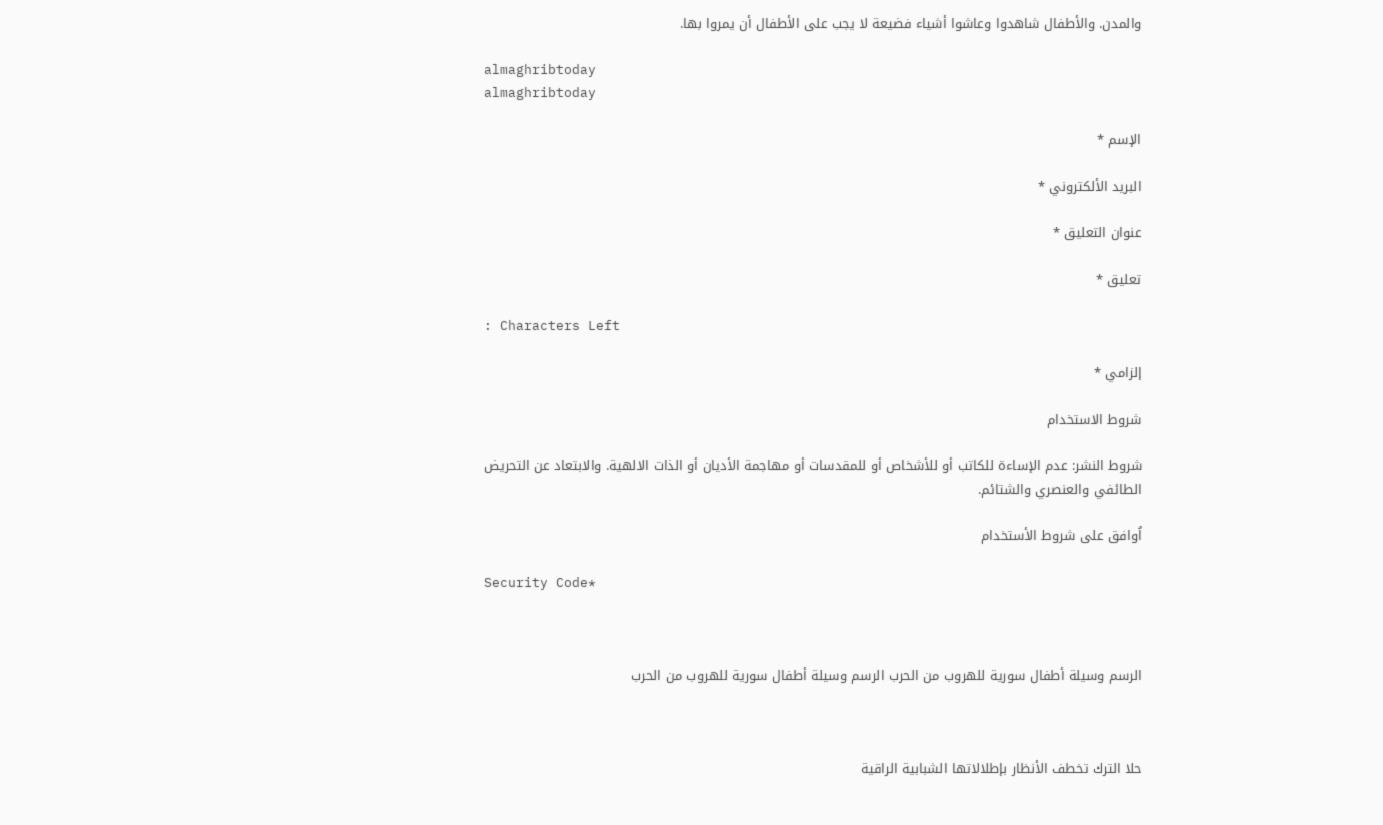والمدن. والأطفال شاهدوا وعاشوا أشياء فضيعة لا يجب على الأطفال أن يمروا بها.

almaghribtoday
almaghribtoday

الإسم *

البريد الألكتروني *

عنوان التعليق *

تعليق *

: Characters Left

إلزامي *

شروط الاستخدام

شروط النشر: عدم الإساءة للكاتب أو للأشخاص أو للمقدسات أو مهاجمة الأديان أو الذات الالهية. والابتعاد عن التحريض الطائفي والعنصري والشتائم.

اُوافق على شروط الأستخدام

Security Code*



الرسم وسيلة أطفال سورية للهروب من الحرب الرسم وسيلة أطفال سورية للهروب من الحرب



حلا الترك تخطف الأنظار بإطلالاتها الشبابية الراقية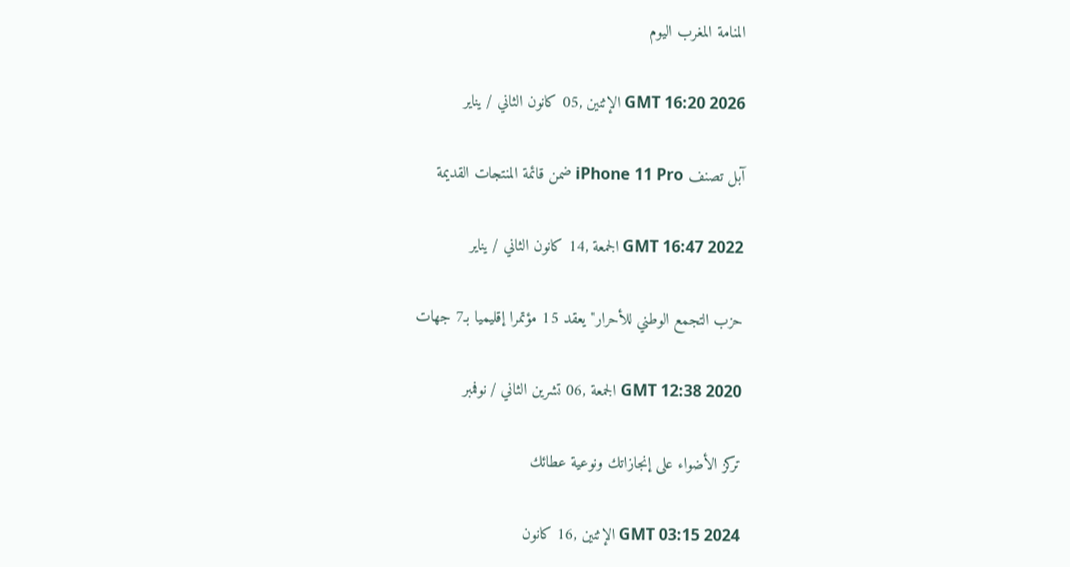المنامة المغرب اليوم

GMT 16:20 2026 الإثنين ,05 كانون الثاني / يناير

آبل تصنف iPhone 11 Pro ضمن قائمة المنتجات القديمة

GMT 16:47 2022 الجمعة ,14 كانون الثاني / يناير

حزب التجمع الوطني للأحرار" يعقد 15 مؤتمرا إقليميا بـ7 جهات

GMT 12:38 2020 الجمعة ,06 تشرين الثاني / نوفمبر

تركز الأضواء على إنجازاتك ونوعية عطائك

GMT 03:15 2024 الإثنين ,16 كانون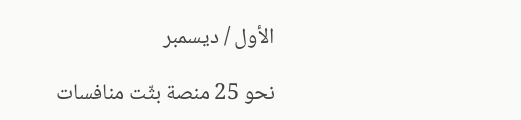الأول / ديسمبر

نحو 25 منصة بثّت منافسات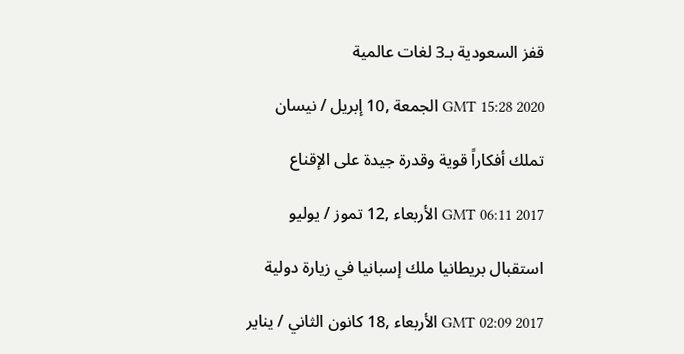قفز السعودية بـ3 لغات عالمية

GMT 15:28 2020 الجمعة ,10 إبريل / نيسان

تملك أفكاراً قوية وقدرة جيدة على الإقناع

GMT 06:11 2017 الأربعاء ,12 تموز / يوليو

استقبال بريطانيا ملك إسبانيا في زيارة دولية

GMT 02:09 2017 الأربعاء ,18 كانون الثاني / يناير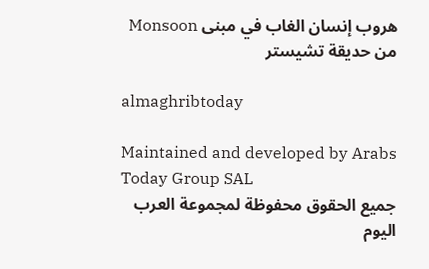هروب إنسان الغاب في مبنى Monsoon من حديقة تشيستر

almaghribtoday

Maintained and developed by Arabs Today Group SAL
جميع الحقوق محفوظة لمجموعة العرب اليوم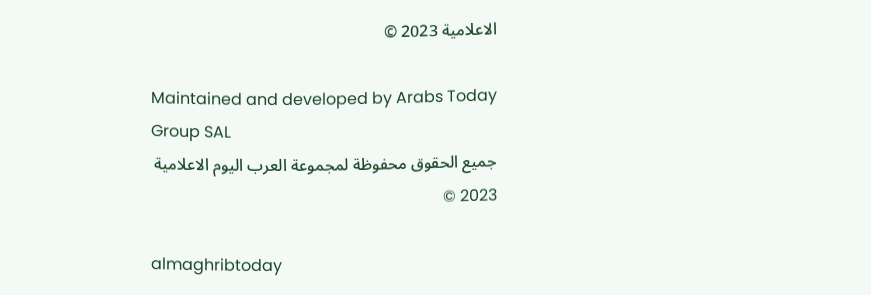الاعلامية 2023 ©

Maintained and developed by Arabs Today Group SAL
جميع الحقوق محفوظة لمجموعة العرب اليوم الاعلامية 2023 ©

almaghribtoday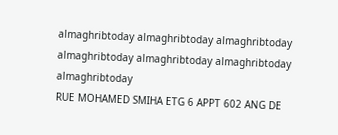almaghribtoday almaghribtoday almaghribtoday
almaghribtoday almaghribtoday almaghribtoday
almaghribtoday
RUE MOHAMED SMIHA ETG 6 APPT 602 ANG DE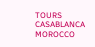TOURS CASABLANCA MOROCCO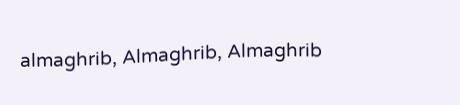almaghrib, Almaghrib, Almaghrib